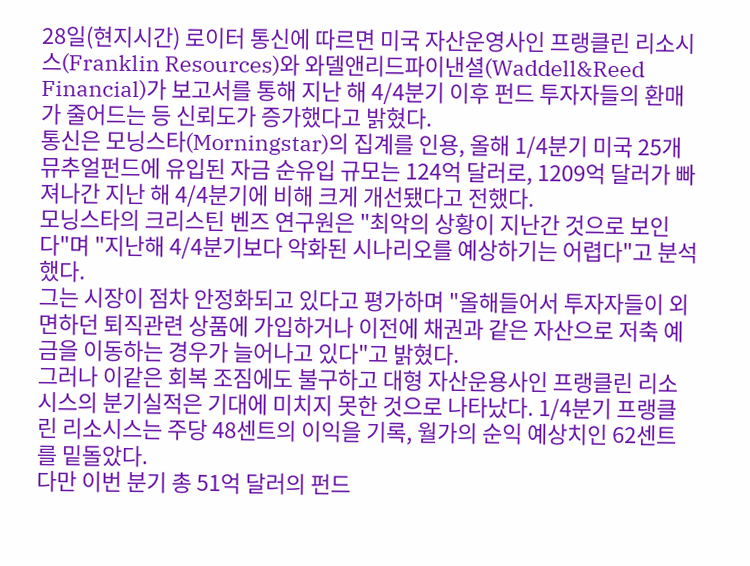28일(현지시간) 로이터 통신에 따르면 미국 자산운영사인 프랭클린 리소시스(Franklin Resources)와 와델앤리드파이낸셜(Waddell&Reed Financial)가 보고서를 통해 지난 해 4/4분기 이후 펀드 투자자들의 환매가 줄어드는 등 신뢰도가 증가했다고 밝혔다.
통신은 모닝스타(Morningstar)의 집계를 인용, 올해 1/4분기 미국 25개 뮤추얼펀드에 유입된 자금 순유입 규모는 124억 달러로, 1209억 달러가 빠져나간 지난 해 4/4분기에 비해 크게 개선됐다고 전했다.
모닝스타의 크리스틴 벤즈 연구원은 "최악의 상황이 지난간 것으로 보인다"며 "지난해 4/4분기보다 악화된 시나리오를 예상하기는 어렵다"고 분석했다.
그는 시장이 점차 안정화되고 있다고 평가하며 "올해들어서 투자자들이 외면하던 퇴직관련 상품에 가입하거나 이전에 채권과 같은 자산으로 저축 예금을 이동하는 경우가 늘어나고 있다"고 밝혔다.
그러나 이같은 회복 조짐에도 불구하고 대형 자산운용사인 프랭클린 리소시스의 분기실적은 기대에 미치지 못한 것으로 나타났다. 1/4분기 프랭클린 리소시스는 주당 48센트의 이익을 기록, 월가의 순익 예상치인 62센트를 밑돌았다.
다만 이번 분기 총 51억 달러의 펀드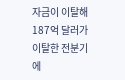자금이 이탈해 187억 달러가 이탈한 전분기에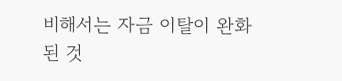비해서는 자금 이탈이 완화된 것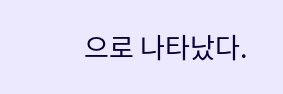으로 나타났다.